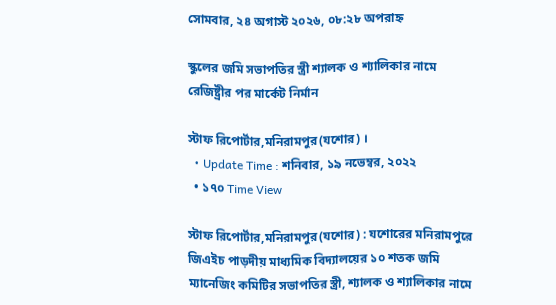সোমবার, ২৪ অগাস্ট ২০২৬, ০৮:২৮ অপরাহ্ন

স্কুলের জমি সভাপতির স্ত্রী শ্যালক ও শ্যালিকার নামে রেজিষ্ট্রীর পর মার্কেট নির্মান

স্টাফ রিপোর্টার,মনিরামপুর(যশোর) ।
  • Update Time : শনিবার, ১৯ নভেম্বর, ২০২২
  • ১৭০ Time View

স্টাফ রিপোর্টার,মনিরামপুর(যশোর) : যশোরের মনিরামপুরে জিএইচ পাড়দীয় মাধ্যমিক বিদ্যালয়ের ১০ শতক জমি ম্যানেজিং কমিটির সভাপতির স্ত্রী, শ্যালক ও শ্যালিকার নামে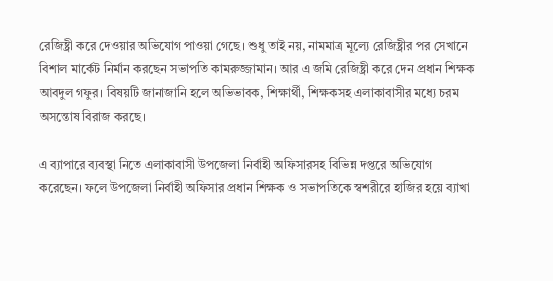রেজিষ্ট্রী করে দেওয়ার অভিযোগ পাওয়া গেছে। শুধু তাই নয়, নামমাত্র মূল্যে রেজিষ্ট্রীর পর সেখানে বিশাল মার্কেট নির্মান করছেন সভাপতি কামরুজ্জামান। আর এ জমি রেজিষ্ট্রী করে দেন প্রধান শিক্ষক আবদুল গফুর। বিষয়টি জানাজানি হলে অভিভাবক, শিক্ষার্থী, শিক্ষকসহ এলাকাবাসীর মধ্যে চরম অসন্তোষ বিরাজ করছে।

এ ব্যাপারে ব্যবস্থা নিতে এলাকাবাসী উপজেলা নির্বাহী অফিসারসহ বিভিন্ন দপ্তরে অভিযোগ করেছেন। ফলে উপজেলা নির্বাহী অফিসার প্রধান শিক্ষক ও সভাপতিকে স্বশরীরে হাজির হয়ে ব্যাখা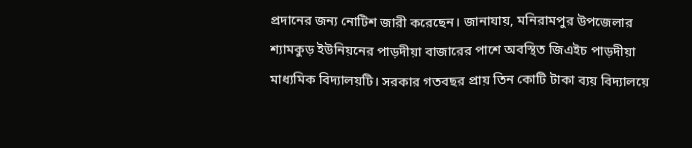প্রদানের জন্য নোটিশ জারী করেছেন। জানাযায়, মনিরামপুর উপজেলার শ্যামকুড় ইউনিয়নের পাড়দীয়া বাজারের পাশে অবস্থিত জিএইচ পাড়দীয়া মাধ্যমিক বিদ্যালয়টি। সরকার গতবছর প্রায় তিন কোটি টাকা ব্যয় বিদ্যালয়ে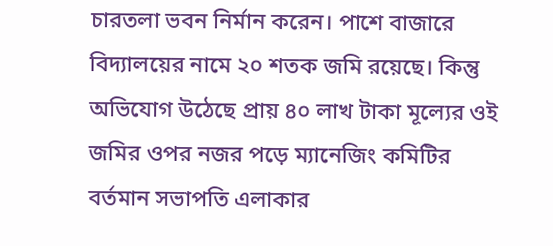চারতলা ভবন নির্মান করেন। পাশে বাজারে বিদ্যালয়ের নামে ২০ শতক জমি রয়েছে। কিন্তু অভিযোগ উঠেছে প্রায় ৪০ লাখ টাকা মূল্যের ওই জমির ওপর নজর পড়ে ম্যানেজিং কমিটির বর্তমান সভাপতি এলাকার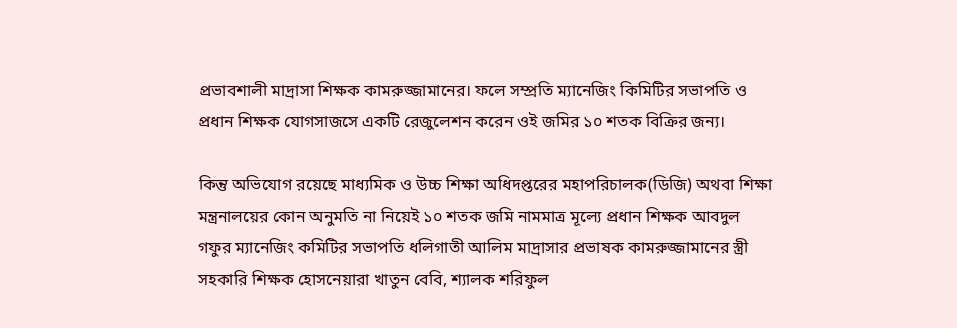প্রভাবশালী মাদ্রাসা শিক্ষক কামরুজ্জামানের। ফলে সম্প্রতি ম্যানেজিং কিমিটির সভাপতি ও প্রধান শিক্ষক যোগসাজসে একটি রেজুলেশন করেন ওই জমির ১০ শতক বিক্রির জন্য।

কিন্তু অভিযোগ রয়েছে মাধ্যমিক ও উচ্চ শিক্ষা অধিদপ্তরের মহাপরিচালক(ডিজি) অথবা শিক্ষা মন্ত্রনালয়ের কোন অনুমতি না নিয়েই ১০ শতক জমি নামমাত্র মূল্যে প্রধান শিক্ষক আবদুল গফুর ম্যানেজিং কমিটির সভাপতি ধলিগাতী আলিম মাদ্রাসার প্রভাষক কামরুজ্জামানের স্ত্রী সহকারি শিক্ষক হোসনেয়ারা খাতুন বেবি, শ্যালক শরিফুল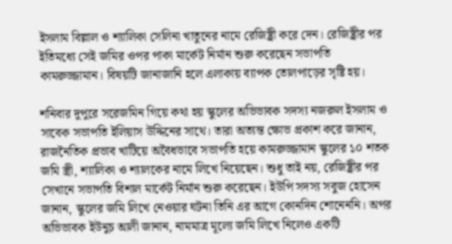ইসলাম বিল্লাল ও শ্যালিকা সেলিনা খাতুনের নামে রেজিষ্ট্রী করে দেন। রেজিষ্ট্রীর পর ইতিমধ্যে সেই জমির ওপর পাকা মার্কেট নির্মান শুরু করেছেন সভাপতি কামরুজ্জামান। বিষয়টি জানাজানি হলে এলাকায় ব্যাপক তোলপাড়ের সৃষ্টি হয়।

শনিবার দুপুরে সরেজমিন গিয়ে কথা হয় স্কুলের অভিভাবক সদস্য নজরুল ইসলাম ও সাবেক সভাপতি ইলিয়াস উদ্দিনের সাথে। তারা অত্যন্ত ক্ষোভ প্রকাশ করে জানান, রাজনৈতিক প্রভাব খাটিয়ে অবৈধভাবে সভাপতি হয়ে কামরুজ্জামান স্কুলের ১০ শতক জমি স্ত্রী, শ্যালিকা ও শ্যালকের নামে লিখে নিয়েছেন। শুধু তাই নয়, রেজিষ্ট্রীর পর সেখানে সভাপতি বিশাল মার্কেট নির্মান শুরু করেছেন। ইউপি সদস্য সবুজ হোসেন জানান, স্কুলের জমি লিখে নেওয়ার ঘটনা তিনি এর আগে কোনদিন শোনেননি। অপর অভিভাবক ইউনুচ আলী জানান, নামমাত্র মূল্যে জমি লিখে নিলেও একটি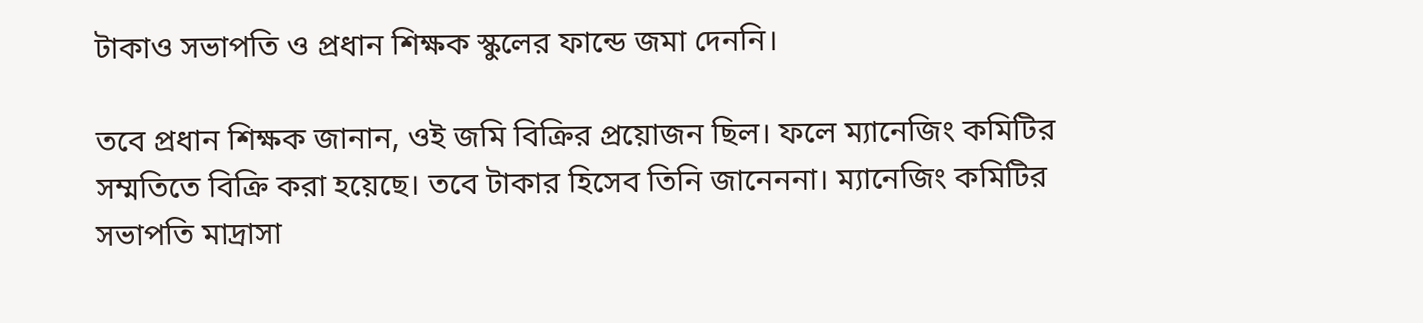টাকাও সভাপতি ও প্রধান শিক্ষক স্কুলের ফান্ডে জমা দেননি।

তবে প্রধান শিক্ষক জানান, ওই জমি বিক্রির প্রয়োজন ছিল। ফলে ম্যানেজিং কমিটির সম্মতিতে বিক্রি করা হয়েছে। তবে টাকার হিসেব তিনি জানেননা। ম্যানেজিং কমিটির সভাপতি মাদ্রাসা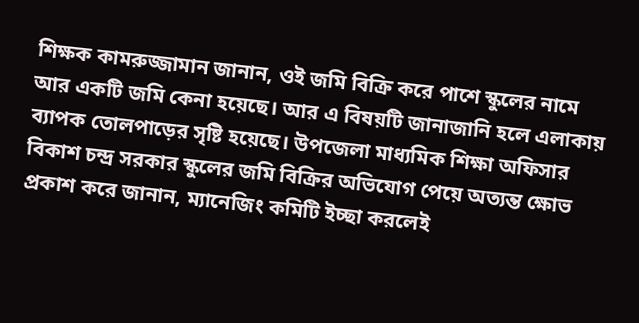শিক্ষক কামরুজ্জামান জানান, ওই জমি বিক্রি করে পাশে স্কুলের নামে আর একটি জমি কেনা হয়েছে। আর এ বিষয়টি জানাজানি হলে এলাকায় ব্যাপক তোলপাড়ের সৃষ্টি হয়েছে। উপজেলা মাধ্যমিক শিক্ষা অফিসার বিকাশ চন্দ্র সরকার স্কুলের জমি বিক্রির অভিযোগ পেয়ে অত্যন্ত ক্ষোভ প্রকাশ করে জানান, ম্যানেজিং কমিটি ইচ্ছা করলেই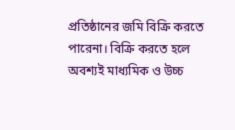প্রতিষ্ঠানের জমি বিক্রি করতে পারেনা। বিক্রি করতে হলে অবশ্যই মাধ্যমিক ও উচ্চ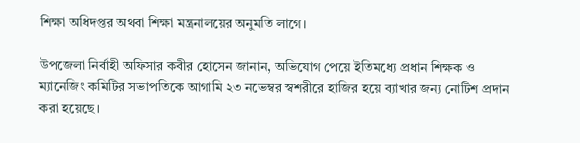শিক্ষা অধিদপ্তর অথবা শিক্ষা মন্ত্রনালয়ের অনুমতি লাগে।

উপজেলা নির্বাহী অফিসার কবীর হোসেন জানান, অভিযোগ পেয়ে ইতিমধ্যে প্রধান শিক্ষক ও ম্যানেজিং কমিটির সভাপতিকে আগামি ২৩ নভেম্বর স্বশরীরে হাজির হয়ে ব্যাখার জন্য নোটিশ প্রদান করা হয়েছে।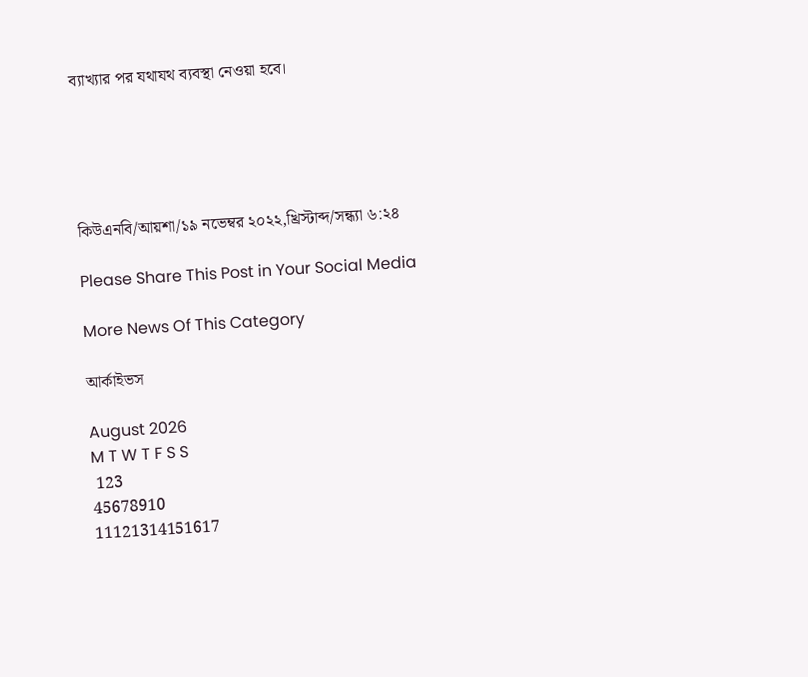ব্যাখ্যার পর যথাযথ ব্যবস্থা নেওয়া হবে।





কিউএনবি/আয়শা/১৯ নভেম্বর ২০২২,খ্রিস্টাব্দ/সন্ধ্যা ৬:২৪

Please Share This Post in Your Social Media

More News Of This Category

আর্কাইভস

August 2026
M T W T F S S
 123
45678910
11121314151617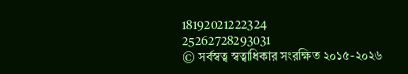18192021222324
25262728293031
© সর্বস্বত্ব স্বত্বাধিকার সংরক্ষিত ২০১৫-২০২৬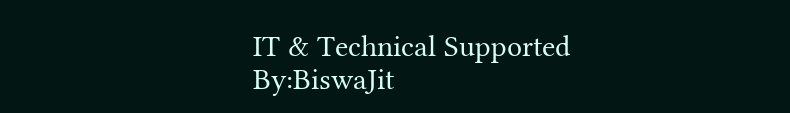IT & Technical Supported By:BiswaJit